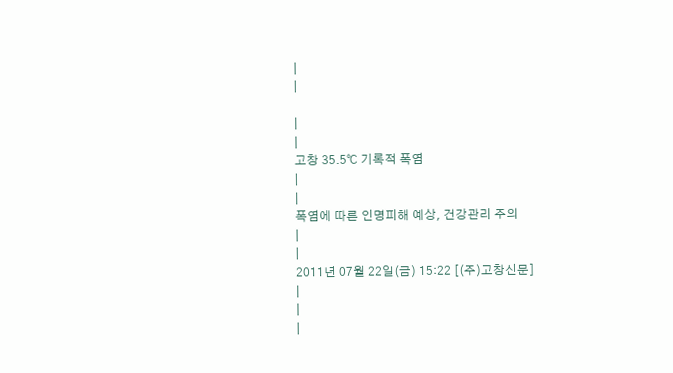|
|

|
|
고창 35.5℃ 기록적 폭염
|
|
폭염에 따른 인명피해 예상, 건강관리 주의
|
|
2011년 07월 22일(금) 15:22 [(주)고창신문]
|
|
|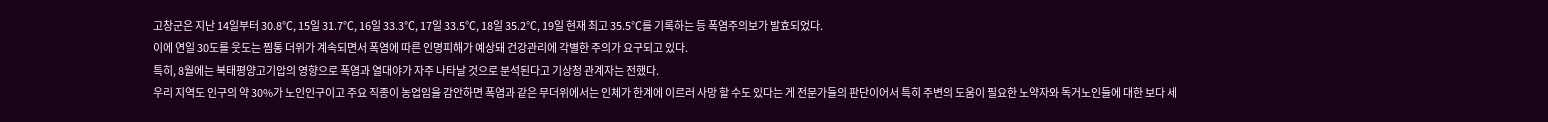고창군은 지난 14일부터 30.8℃, 15일 31.7℃, 16일 33.3℃, 17일 33.5℃, 18일 35.2℃, 19일 현재 최고 35.5℃를 기록하는 등 폭염주의보가 발효되었다.
이에 연일 30도를 웃도는 찜통 더위가 계속되면서 폭염에 따른 인명피해가 예상돼 건강관리에 각별한 주의가 요구되고 있다.
특히, 8월에는 북태평양고기압의 영향으로 폭염과 열대야가 자주 나타날 것으로 분석된다고 기상청 관계자는 전했다.
우리 지역도 인구의 약 30%가 노인인구이고 주요 직종이 농업임을 감안하면 폭염과 같은 무더위에서는 인체가 한계에 이르러 사망 할 수도 있다는 게 전문가들의 판단이어서 특히 주변의 도움이 필요한 노약자와 독거노인들에 대한 보다 세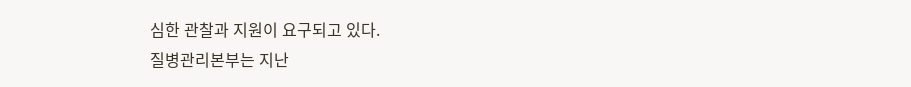심한 관찰과 지원이 요구되고 있다.
질병관리본부는 지난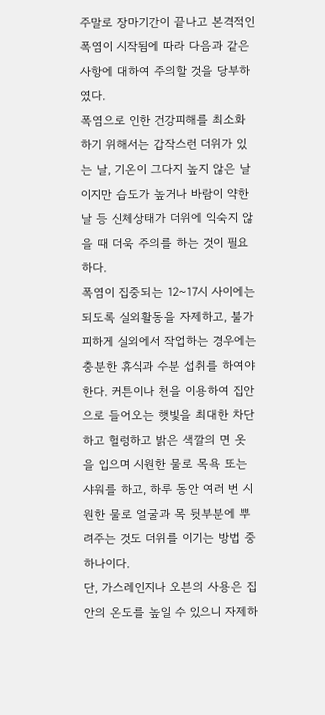주말로 장마기간이 끝나고 본격적인 폭염이 시작됨에 따라 다음과 같은 사항에 대하여 주의할 것을 당부하였다.
폭염으로 인한 건강피해를 최소화하기 위해서는 갑작스런 더위가 있는 날, 기온이 그다지 높지 않은 날이지만 습도가 높거나 바람이 약한 날 등 신체상태가 더위에 익숙지 않을 때 더욱 주의를 하는 것이 필요하다.
폭염이 집중되는 12~17시 사이에는 되도록 실외활동을 자제하고, 불가피하게 실외에서 작업하는 경우에는 충분한 휴식과 수분 섭취를 하여야 한다. 커튼이나 천을 이용하여 집안으로 들어오는 햇빛을 최대한 차단하고 헐렁하고 밝은 색깔의 면 옷을 입으며 시원한 물로 목욕 또는 샤워를 하고, 하루 동안 여러 번 시원한 물로 얼굴과 목 뒷부분에 뿌려주는 것도 더위를 이기는 방법 중 하나이다.
단, 가스레인지나 오븐의 사용은 집안의 온도를 높일 수 있으니 자제하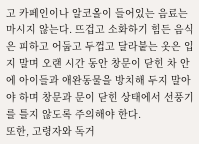고 카페인이나 알코올이 들어있는 음료는 마시지 않는다. 뜨겁고 소화하기 힘든 음식은 피하고 어둡고 두껍고 달라붙는 옷은 입지 말며 오랜 시간 동안 창문이 닫힌 차 안에 아이들과 애완동물을 방치해 두지 말아야 하며 창문과 문이 닫힌 상태에서 선풍기를 틀지 않도록 주의해야 한다.
또한, 고령자와 독거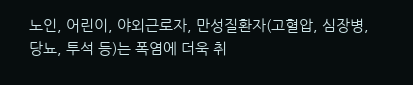노인, 어린이, 야외근로자, 만성질환자(고혈압, 심장병, 당뇨, 투석 등)는 폭염에 더욱 취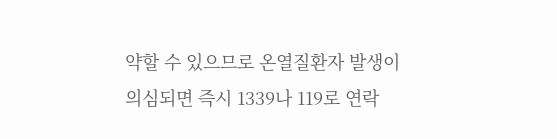약할 수 있으므로 온열질환자 발생이 의심되면 즉시 1339나 119로 연락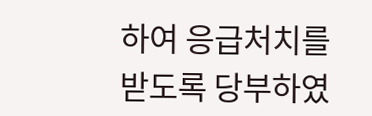하여 응급처치를 받도록 당부하였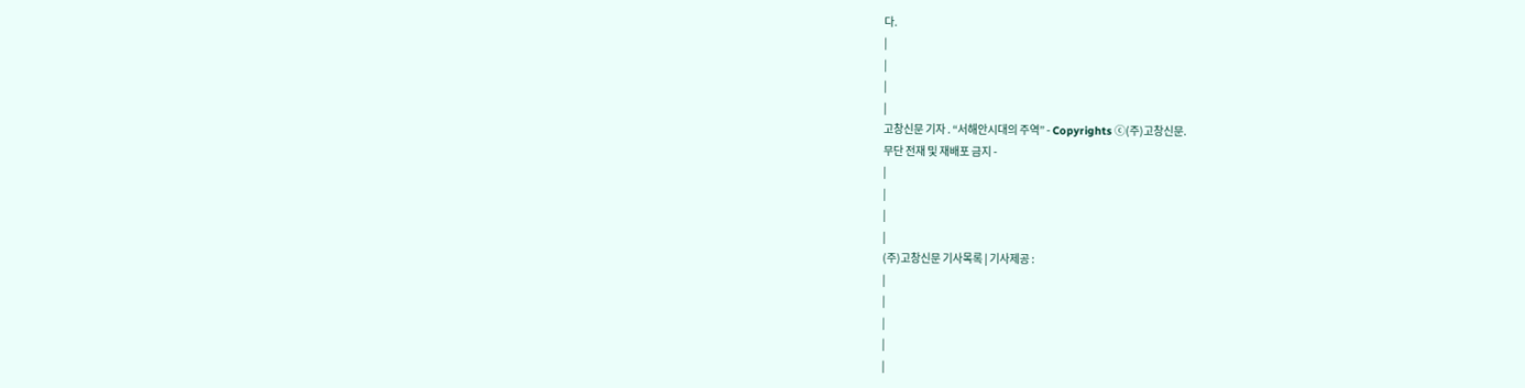다.
|
|
|
|
고창신문 기자 . “서해안시대의 주역” - Copyrights ⓒ(주)고창신문.
무단 전재 및 재배포 금지 -
|
|
|
|
(주)고창신문 기사목록 | 기사제공 :
|
|
|
|
|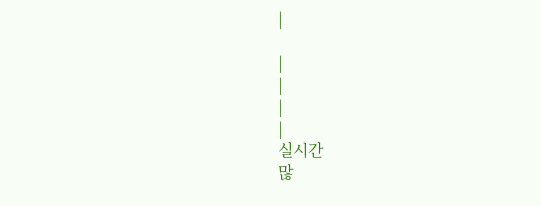|

|
|
|
|
실시간
많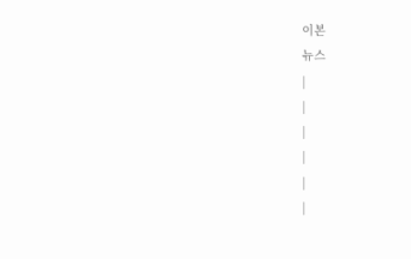이본
뉴스
|
|
|
|
|
|